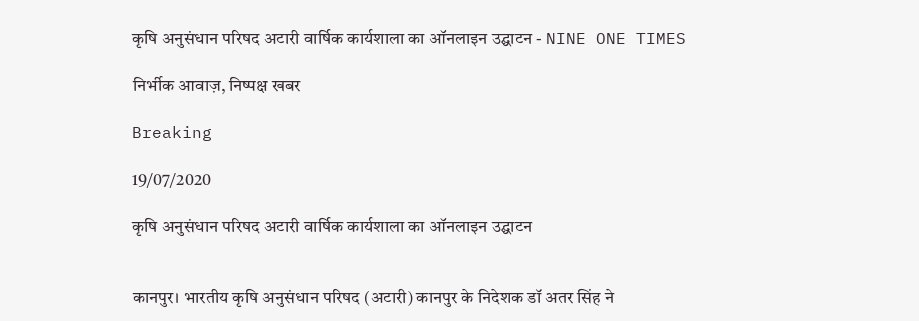कृषि अनुसंधान परिषद अटारी वार्षिक कार्यशाला का ऑनलाइन उद्घाटन - NINE ONE TIMES

निर्भीक आवाज़, निष्पक्ष खबर

Breaking

19/07/2020

कृषि अनुसंधान परिषद अटारी वार्षिक कार्यशाला का ऑनलाइन उद्घाटन


कानपुर। भारतीय कृषि अनुसंधान परिषद (अटारी) कानपुर के निदेशक डॉ अतर सिंह ने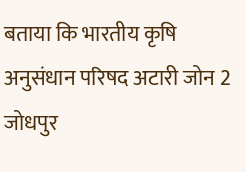बताया कि भारतीय कृषि अनुसंधान परिषद अटारी जोन 2 जोधपुर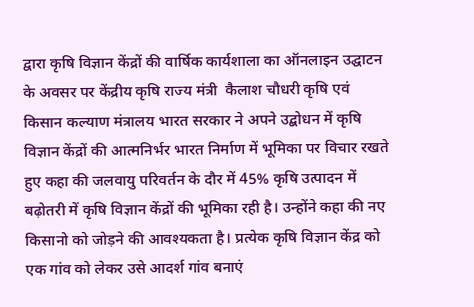द्वारा कृषि विज्ञान केंद्रों की वार्षिक कार्यशाला का ऑनलाइन उद्घाटन के अवसर पर केंद्रीय कृषि राज्य मंत्री  कैलाश चौधरी कृषि एवं किसान कल्याण मंत्रालय भारत सरकार ने अपने उद्बोधन में कृषि विज्ञान केंद्रों की आत्मनिर्भर भारत निर्माण में भूमिका पर विचार रखते हुए कहा की जलवायु परिवर्तन के दौर में 45% कृषि उत्पादन में बढ़ोतरी में कृषि विज्ञान केंद्रों की भूमिका रही है। उन्होंने कहा की नए किसानो को जोड़ने की आवश्यकता है। प्रत्येक कृषि विज्ञान केंद्र को एक गांव को लेकर उसे आदर्श गांव बनाएं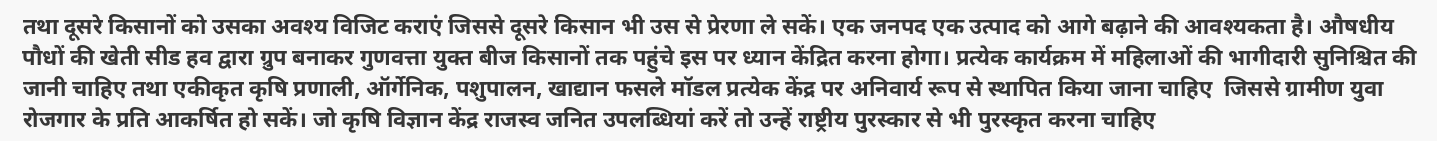तथा दूसरे किसानों को उसका अवश्य विजिट कराएं जिससे दूसरे किसान भी उस से प्रेरणा ले सकें। एक जनपद एक उत्पाद को आगे बढ़ाने की आवश्यकता है। औषधीय पौधों की खेती सीड हव द्वारा ग्रुप बनाकर गुणवत्ता युक्त बीज किसानों तक पहुंचे इस पर ध्यान केंद्रित करना होगा। प्रत्येक कार्यक्रम में महिलाओं की भागीदारी सुनिश्चित की जानी चाहिए तथा एकीकृत कृषि प्रणाली, ऑर्गेनिक, पशुपालन, खाद्यान फसले मॉडल प्रत्येक केंद्र पर अनिवार्य रूप से स्थापित किया जाना चाहिए  जिससे ग्रामीण युवा रोजगार के प्रति आकर्षित हो सकें। जो कृषि विज्ञान केंद्र राजस्व जनित उपलब्धियां करें तो उन्हें राष्ट्रीय पुरस्कार से भी पुरस्कृत करना चाहिए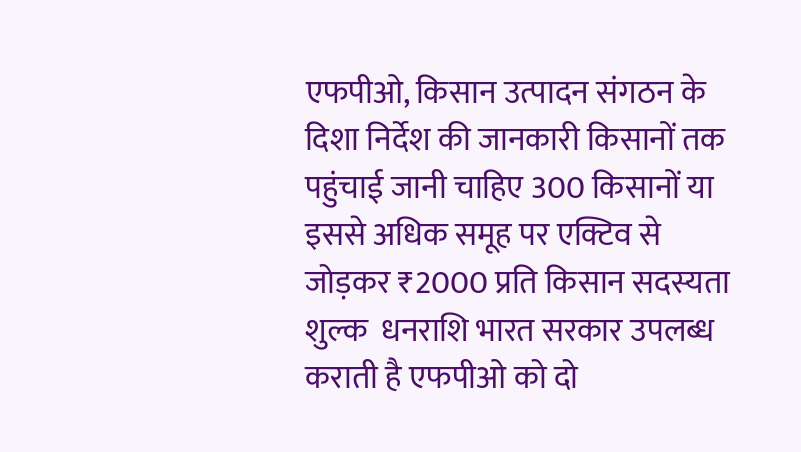एफपीओ, किसान उत्पादन संगठन के दिशा निर्देश की जानकारी किसानों तक पहुंचाई जानी चाहिए 300 किसानों या इससे अधिक समूह पर एक्टिव से जोड़कर ₹2000 प्रति किसान सदस्यता शुल्क  धनराशि भारत सरकार उपलब्ध कराती है एफपीओ को दो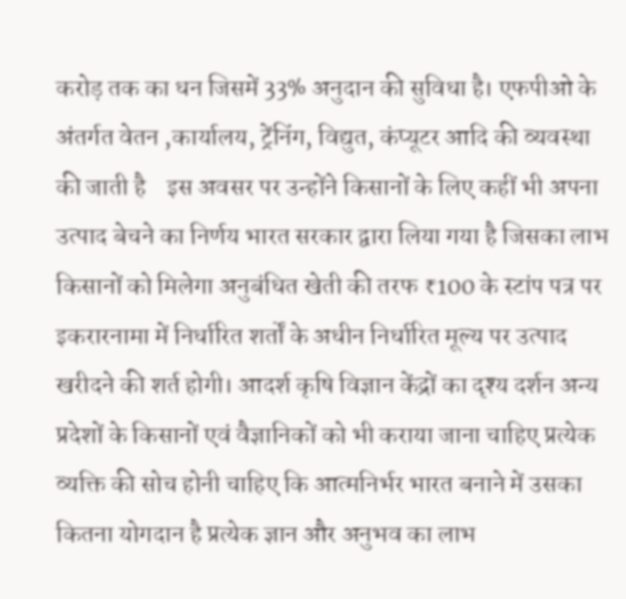करोड़ तक का धन जिसमें 33% अनुदान की सुविधा है। एफपीओ के अंतर्गत वेतन ,कार्यालय, ट्रेंनिंग, विद्युत, कंप्यूटर आदि की व्यवस्था की जाती है    इस अवसर पर उन्होंने किसानों के लिए कहीं भी अपना उत्पाद बेचने का निर्णय भारत सरकार द्वारा लिया गया है जिसका लाभ किसानों को मिलेगा अनुबंधित खेती की तरफ ₹100 के स्टांप पत्र पर इकरारनामा में निर्धारित शर्तों के अधीन निर्धारित मूल्य पर उत्पाद खरीदने की शर्त होगी। आदर्श कृषि विज्ञान केंद्रों का दृश्य दर्शन अन्य प्रदेशों के किसानों एवं वैज्ञानिकों को भी कराया जाना चाहिए प्रत्येक व्यक्ति की सोच होनी चाहिए कि आत्मनिर्भर भारत बनाने में उसका कितना योगदान है प्रत्येक ज्ञान और अनुभव का लाभ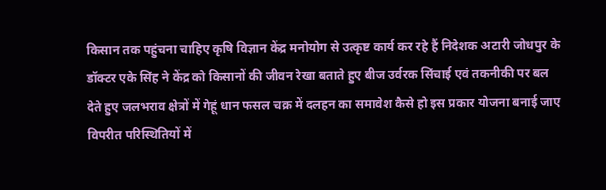किसान तक पहुंचना चाहिए कृषि विज्ञान केंद्र मनोयोग से उत्कृष्ट कार्य कर रहे हैं निदेशक अटारी जोधपुर के डॉक्टर एके सिंह ने केंद्र को किसानों की जीवन रेखा बताते हुए बीज उर्वरक सिंचाई एवं तकनीकी पर बल देते हुए जलभराव क्षेत्रों में गेहूं धान फसल चक्र में दलहन का समावेश कैसे हो इस प्रकार योजना बनाई जाए विपरीत परिस्थितियों में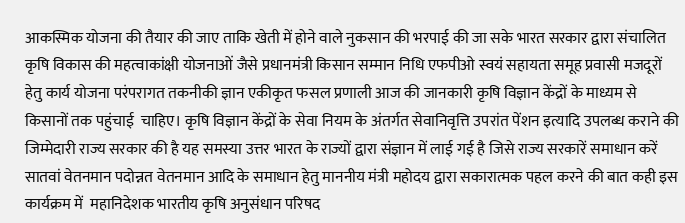आकस्मिक योजना की तैयार की जाए ताकि खेती में होने वाले नुकसान की भरपाई की जा सके भारत सरकार द्वारा संचालित कृषि विकास की महत्वाकांक्षी योजनाओं जैसे प्रधानमंत्री किसान सम्मान निधि एफपीओ स्वयं सहायता समूह प्रवासी मजदूरों हेतु कार्य योजना परंपरागत तकनीकी ज्ञान एकीकृत फसल प्रणाली आज की जानकारी कृषि विज्ञान केंद्रों के माध्यम से किसानों तक पहुंचाई  चाहिए। कृषि विज्ञान केंद्रों के सेवा नियम के अंतर्गत सेवानिवृत्ति उपरांत पेंशन इत्यादि उपलब्ध कराने की जिम्मेदारी राज्य सरकार की है यह समस्या उत्तर भारत के राज्यों द्वारा संज्ञान में लाई गई है जिसे राज्य सरकारें समाधान करें सातवां वेतनमान पदोन्नत वेतनमान आदि के समाधान हेतु माननीय मंत्री महोदय द्वारा सकारात्मक पहल करने की बात कही इस कार्यक्रम में  महानिदेशक भारतीय कृषि अनुसंधान परिषद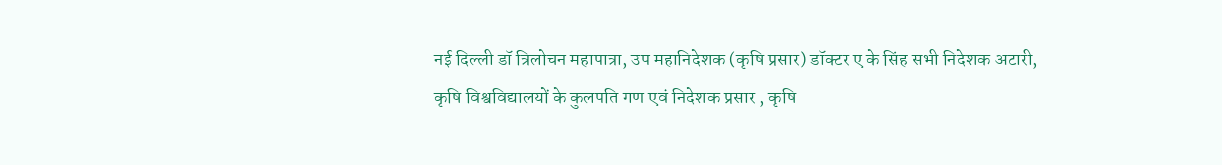नई दिल्ली डॉ त्रिलोचन महापात्रा, उप महानिदेशक (कृषि प्रसार) डॉक्टर ए के सिंह सभी निदेशक अटारी, कृषि विश्वविद्यालयों के कुलपति गण एवं निदेशक प्रसार , कृषि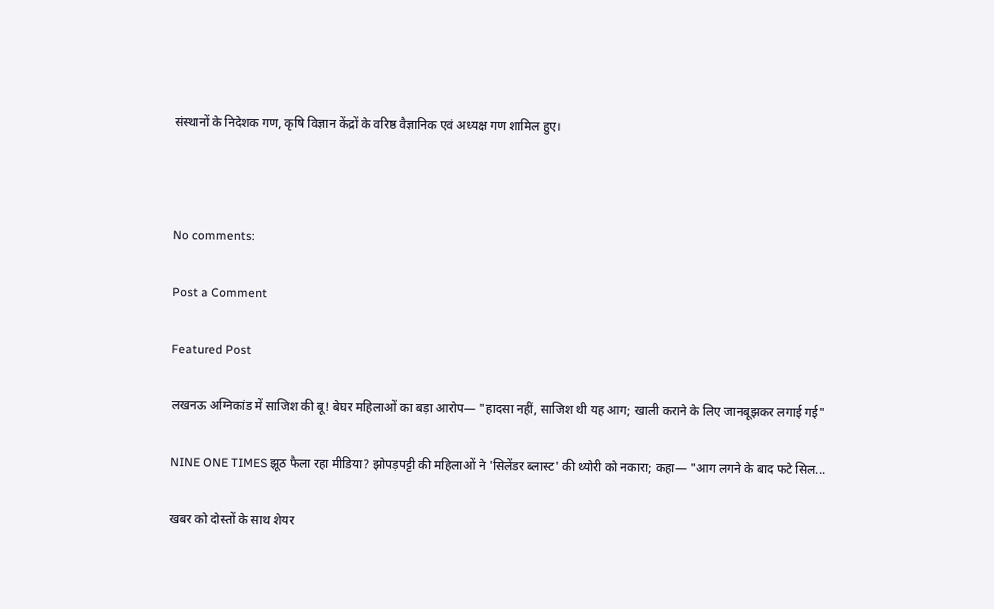संस्थानों के निदेशक गण, कृषि विज्ञान केंद्रों के वरिष्ठ वैज्ञानिक एवं अध्यक्ष गण शामिल हुए।



No comments:

Post a Comment

Featured Post

लखनऊ अग्निकांड में साजिश की बू! बेघर महिलाओं का बड़ा आरोप— "हादसा नहीं, साजिश थी यह आग; खाली कराने के लिए जानबूझकर लगाई गई"

NINE ONE TIMES झूठ फैला रहा मीडिया? झोपड़पट्टी की महिलाओं ने 'सिलेंडर ब्लास्ट' की थ्योरी को नकारा; कहा— "आग लगने के बाद फटे सिल...

खबर को दोस्तों के साथ शेयर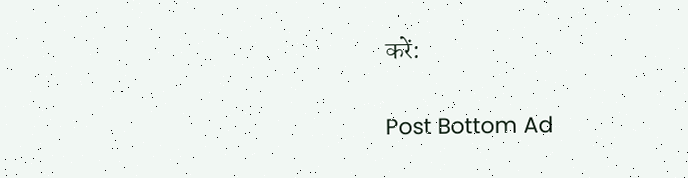करें:

Post Bottom Ad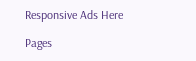Responsive Ads Here

Pages